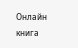Онлайн книга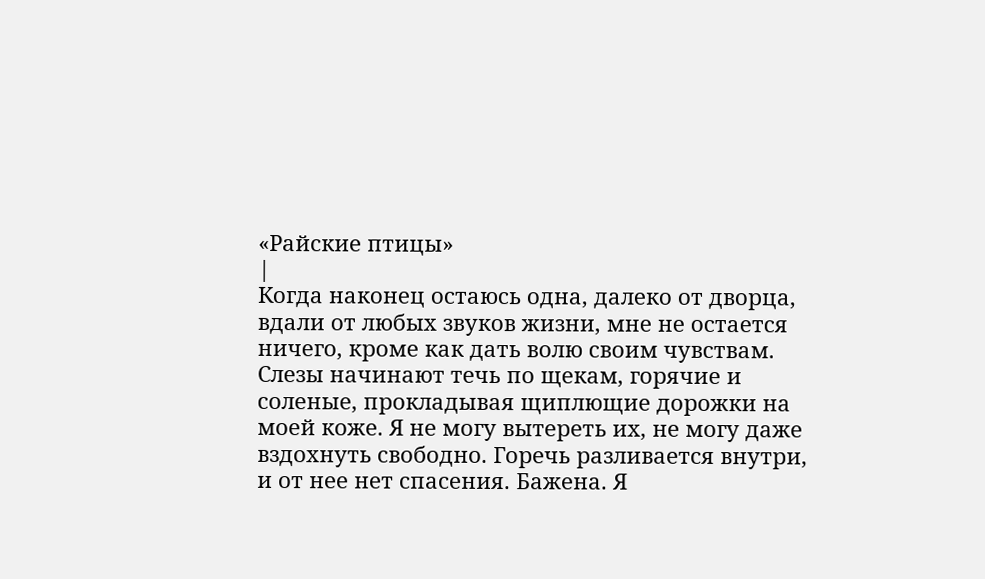«Райские птицы»
|
Когда наконец остаюсь одна, далеко от дворца, вдали от любых звуков жизни, мне не остается ничего, кроме как дать волю своим чувствам. Слезы начинают течь по щекам, горячие и соленые, прокладывая щиплющие дорожки на моей коже. Я не могу вытереть их, не могу даже вздохнуть свободно. Горечь разливается внутри, и от нее нет спасения. Бажена. Я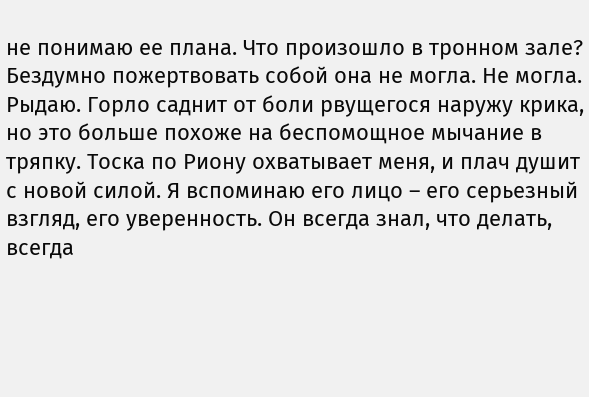не понимаю ее плана. Что произошло в тронном зале? Бездумно пожертвовать собой она не могла. Не могла. Рыдаю. Горло саднит от боли рвущегося наружу крика, но это больше похоже на беспомощное мычание в тряпку. Тоска по Риону охватывает меня, и плач душит с новой силой. Я вспоминаю его лицо – его серьезный взгляд, его уверенность. Он всегда знал, что делать, всегда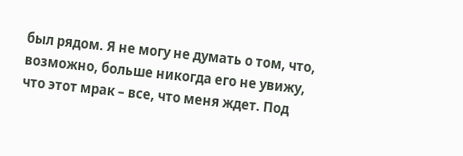был рядом. Я не могу не думать о том, что, возможно, больше никогда его не увижу, что этот мрак – все, что меня ждет. Под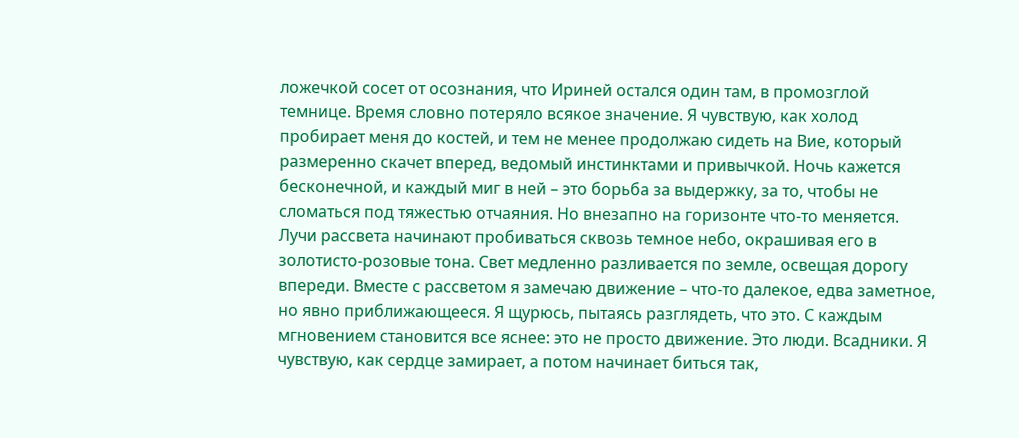ложечкой сосет от осознания, что Ириней остался один там, в промозглой темнице. Время словно потеряло всякое значение. Я чувствую, как холод пробирает меня до костей, и тем не менее продолжаю сидеть на Вие, который размеренно скачет вперед, ведомый инстинктами и привычкой. Ночь кажется бесконечной, и каждый миг в ней – это борьба за выдержку, за то, чтобы не сломаться под тяжестью отчаяния. Но внезапно на горизонте что-то меняется. Лучи рассвета начинают пробиваться сквозь темное небо, окрашивая его в золотисто-розовые тона. Свет медленно разливается по земле, освещая дорогу впереди. Вместе с рассветом я замечаю движение – что-то далекое, едва заметное, но явно приближающееся. Я щурюсь, пытаясь разглядеть, что это. С каждым мгновением становится все яснее: это не просто движение. Это люди. Всадники. Я чувствую, как сердце замирает, а потом начинает биться так,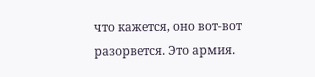что кажется, оно вот-вот разорвется. Это армия.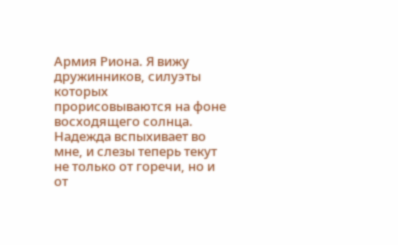Армия Риона. Я вижу дружинников, силуэты которых прорисовываются на фоне восходящего солнца. Надежда вспыхивает во мне, и слезы теперь текут не только от горечи, но и от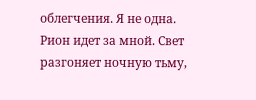облегчения. Я не одна. Рион идет за мной. Свет разгоняет ночную тьму,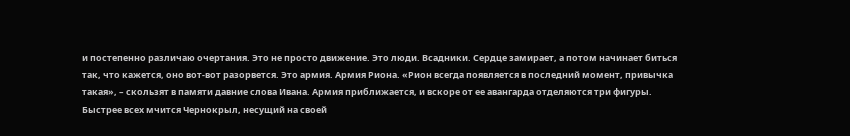и постепенно различаю очертания. Это не просто движение. Это люди. Всадники. Сердце замирает, а потом начинает биться так, что кажется, оно вот-вот разорвется. Это армия. Армия Риона. «Рион всегда появляется в последний момент, привычка такая», – скользят в памяти давние слова Ивана. Армия приближается, и вскоре от ее авангарда отделяются три фигуры. Быстрее всех мчится Чернокрыл, несущий на своей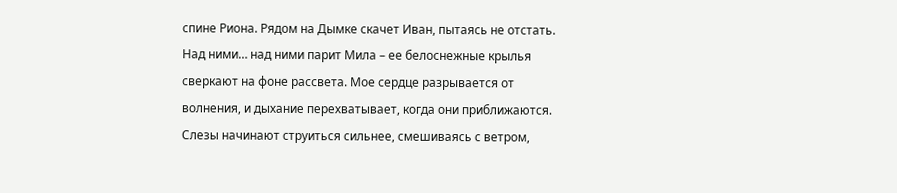спине Риона. Рядом на Дымке скачет Иван, пытаясь не отстать. Над ними… над ними парит Мила – ее белоснежные крылья сверкают на фоне рассвета. Мое сердце разрывается от волнения, и дыхание перехватывает, когда они приближаются. Слезы начинают струиться сильнее, смешиваясь с ветром,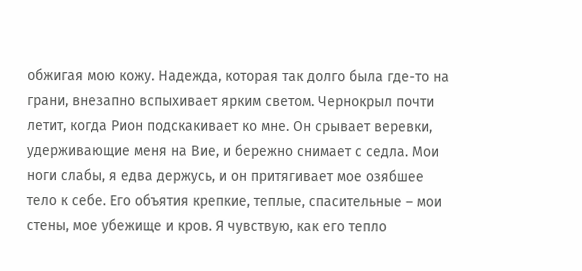обжигая мою кожу. Надежда, которая так долго была где-то на грани, внезапно вспыхивает ярким светом. Чернокрыл почти летит, когда Рион подскакивает ко мне. Он срывает веревки, удерживающие меня на Вие, и бережно снимает с седла. Мои ноги слабы, я едва держусь, и он притягивает мое озябшее тело к себе. Его объятия крепкие, теплые, спасительные – мои стены, мое убежище и кров. Я чувствую, как его тепло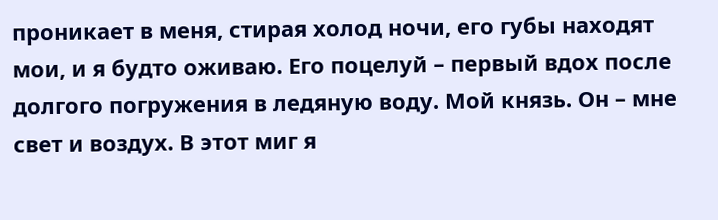проникает в меня, стирая холод ночи, его губы находят мои, и я будто оживаю. Его поцелуй – первый вдох после долгого погружения в ледяную воду. Мой князь. Он – мне свет и воздух. В этот миг я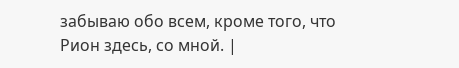забываю обо всем, кроме того, что Рион здесь, со мной. |